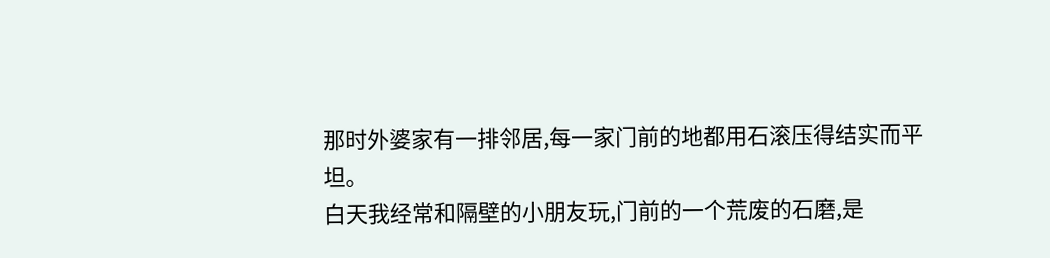那时外婆家有一排邻居,每一家门前的地都用石滚压得结实而平坦。
白天我经常和隔壁的小朋友玩,门前的一个荒废的石磨,是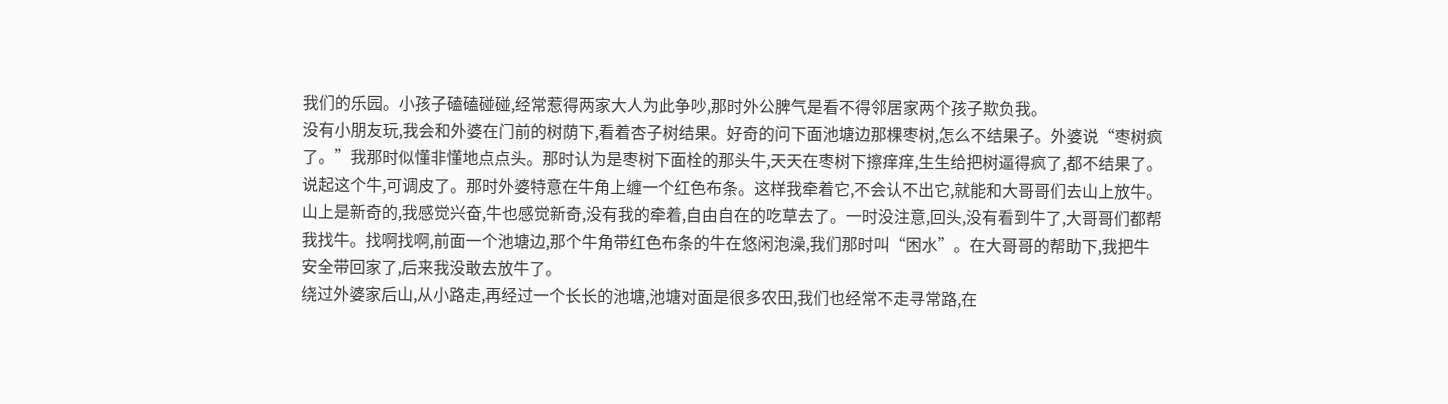我们的乐园。小孩子磕磕碰碰,经常惹得两家大人为此争吵,那时外公脾气是看不得邻居家两个孩子欺负我。
没有小朋友玩,我会和外婆在门前的树荫下,看着杏子树结果。好奇的问下面池塘边那棵枣树,怎么不结果子。外婆说“枣树疯了。”我那时似懂非懂地点点头。那时认为是枣树下面栓的那头牛,天天在枣树下擦痒痒,生生给把树逼得疯了,都不结果了。
说起这个牛,可调皮了。那时外婆特意在牛角上缠一个红色布条。这样我牵着它,不会认不出它,就能和大哥哥们去山上放牛。山上是新奇的,我感觉兴奋,牛也感觉新奇,没有我的牵着,自由自在的吃草去了。一时没注意,回头,没有看到牛了,大哥哥们都帮我找牛。找啊找啊,前面一个池塘边,那个牛角带红色布条的牛在悠闲泡澡,我们那时叫“困水”。在大哥哥的帮助下,我把牛安全带回家了,后来我没敢去放牛了。
绕过外婆家后山,从小路走,再经过一个长长的池塘,池塘对面是很多农田,我们也经常不走寻常路,在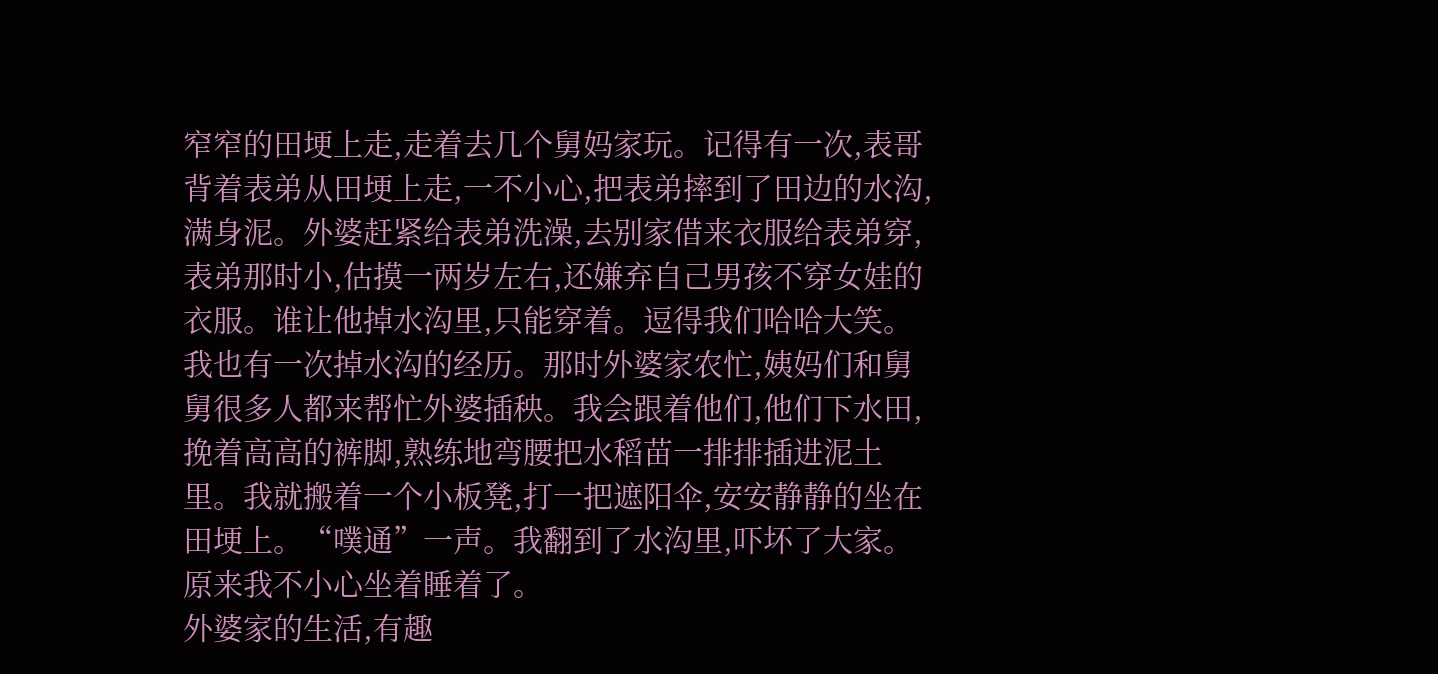窄窄的田埂上走,走着去几个舅妈家玩。记得有一次,表哥背着表弟从田埂上走,一不小心,把表弟摔到了田边的水沟,满身泥。外婆赶紧给表弟洗澡,去别家借来衣服给表弟穿,表弟那时小,估摸一两岁左右,还嫌弃自己男孩不穿女娃的衣服。谁让他掉水沟里,只能穿着。逗得我们哈哈大笑。
我也有一次掉水沟的经历。那时外婆家农忙,姨妈们和舅舅很多人都来帮忙外婆插秧。我会跟着他们,他们下水田,挽着高高的裤脚,熟练地弯腰把水稻苗一排排插进泥土里。我就搬着一个小板凳,打一把遮阳伞,安安静静的坐在田埂上。“噗通”一声。我翻到了水沟里,吓坏了大家。原来我不小心坐着睡着了。
外婆家的生活,有趣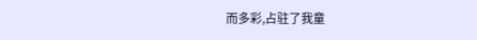而多彩,占驻了我童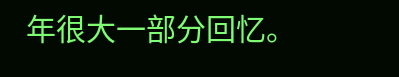年很大一部分回忆。